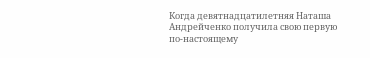Когда девятнадцатилетняя Наташа Андрейченко получила свою первую по-настоящему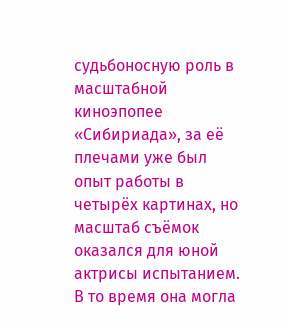судьбоносную роль в масштабной киноэпопее «Сибириада», за её плечами уже был опыт работы в четырёх картинах, но масштаб съёмок оказался для юной актрисы испытанием. В то время она могла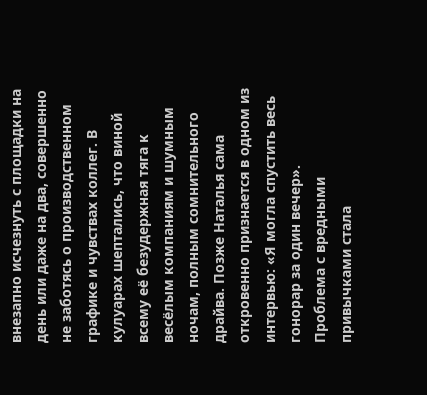внезапно исчезнуть с площадки на день или даже на два, совершенно не заботясь о производственном графике и чувствах коллег. В кулуарах шептались, что виной всему её безудержная тяга к весёлым компаниям и шумным ночам, полным сомнительного драйва. Позже Наталья сама откровенно признается в одном из интервью: «Я могла спустить весь гонорар за один вечер».
Проблема с вредными привычками стала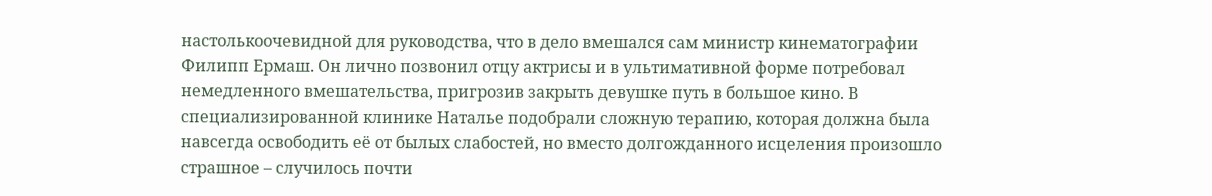настолькоочевидной для руководства, что в дело вмешался сам министр кинематографии Филипп Ермаш. Он лично позвонил отцу актрисы и в ультимативной форме потребовал немедленного вмешательства, пригрозив закрыть девушке путь в большое кино. В специализированной клинике Наталье подобрали сложную терапию, которая должна была навсегда освободить её от былых слабостей, но вместо долгожданного исцеления произошло страшное – случилось почти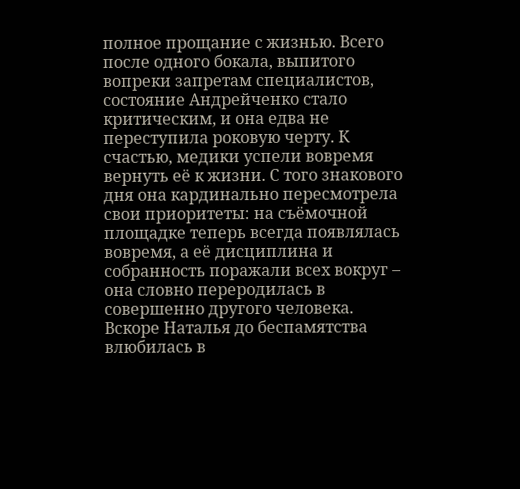полное прощание с жизнью. Всего после одного бокала, выпитого вопреки запретам специалистов, состояние Андрейченко стало критическим, и она едва не переступила роковую черту. К счастью, медики успели вовремя вернуть её к жизни. С того знакового дня она кардинально пересмотрела свои приоритеты: на съёмочной площадке теперь всегда появлялась вовремя, а её дисциплина и собранность поражали всех вокруг – она словно переродилась в совершенно другого человека.
Вскоре Наталья до беспамятства влюбилась в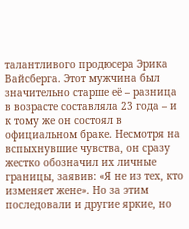талантливого продюсера Эрика Вайсберга. Этот мужчина был значительно старше её – разница в возрасте составляла 23 года – и к тому же он состоял в официальном браке. Несмотря на вспыхнувшие чувства, он сразу жестко обозначил их личные границы, заявив: «Я не из тех, кто изменяет жене». Но за этим последовали и другие яркие, но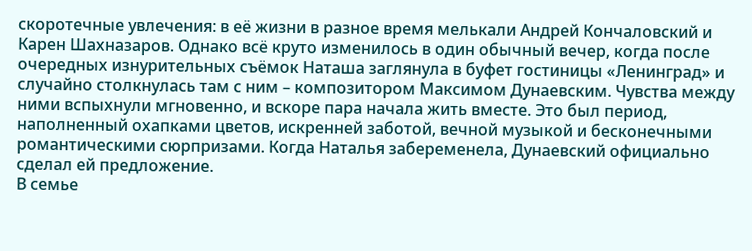скоротечные увлечения: в её жизни в разное время мелькали Андрей Кончаловский и Карен Шахназаров. Однако всё круто изменилось в один обычный вечер, когда после очередных изнурительных съёмок Наташа заглянула в буфет гостиницы «Ленинград» и случайно столкнулась там с ним – композитором Максимом Дунаевским. Чувства между ними вспыхнули мгновенно, и вскоре пара начала жить вместе. Это был период, наполненный охапками цветов, искренней заботой, вечной музыкой и бесконечными романтическими сюрпризами. Когда Наталья забеременела, Дунаевский официально сделал ей предложение.
В семье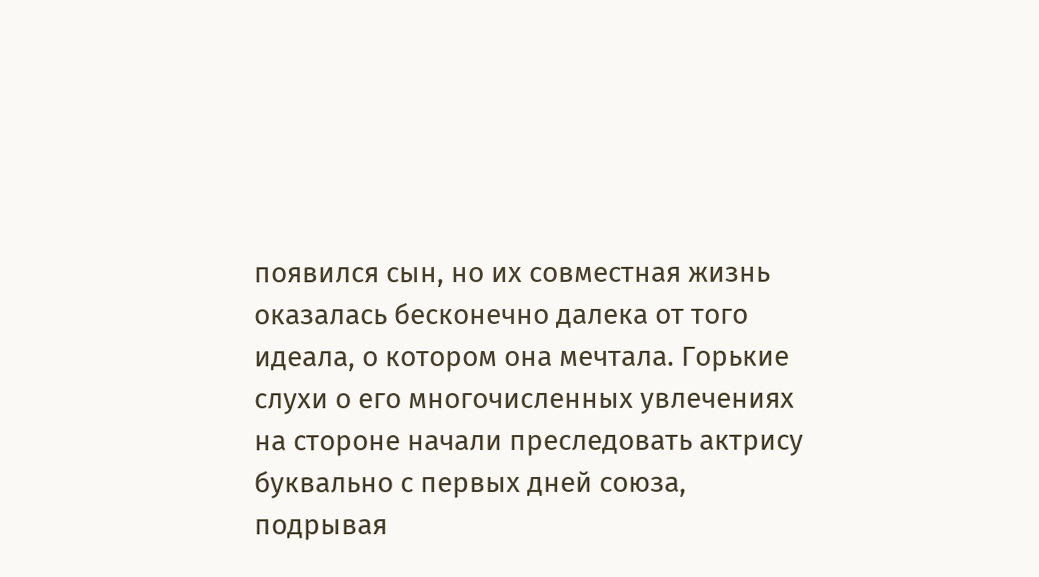появился сын, но их совместная жизнь оказалась бесконечно далека от того идеала, о котором она мечтала. Горькие слухи о его многочисленных увлечениях на стороне начали преследовать актрису буквально с первых дней союза, подрывая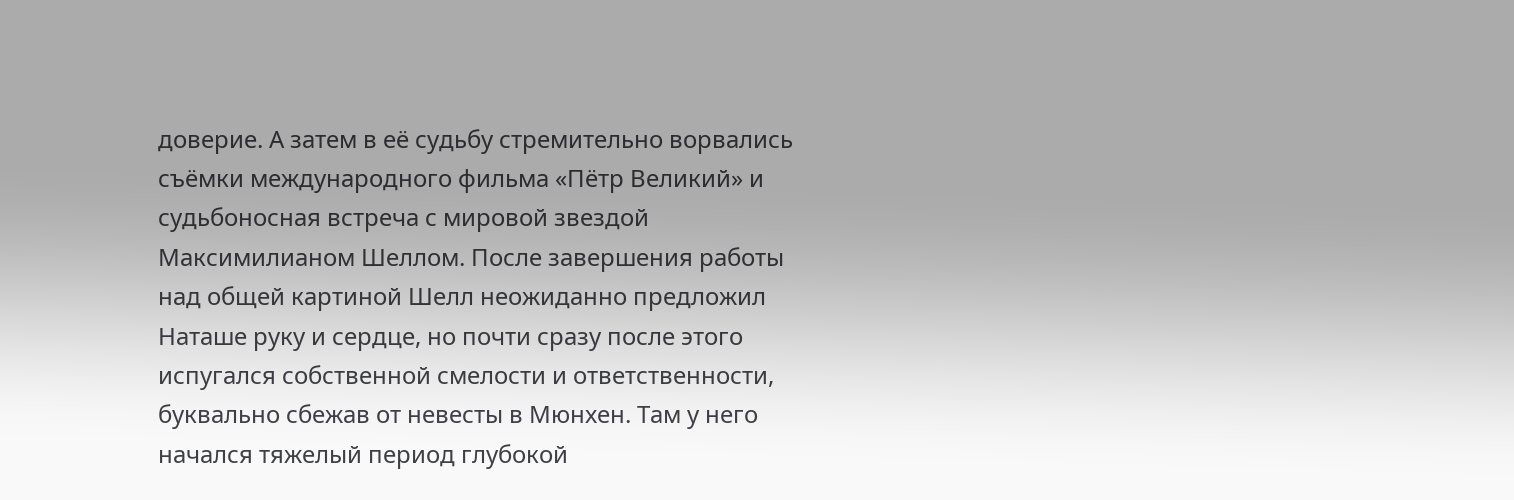доверие. А затем в её судьбу стремительно ворвались съёмки международного фильма «Пётр Великий» и судьбоносная встреча с мировой звездой Максимилианом Шеллом. После завершения работы над общей картиной Шелл неожиданно предложил Наташе руку и сердце, но почти сразу после этого испугался собственной смелости и ответственности, буквально сбежав от невесты в Мюнхен. Там у него начался тяжелый период глубокой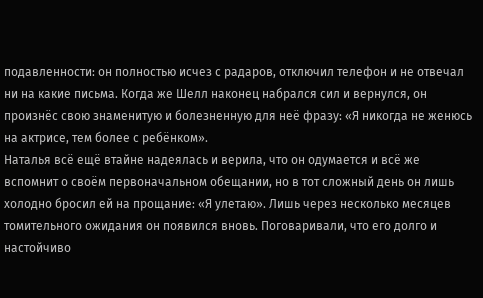подавленности: он полностью исчез с радаров, отключил телефон и не отвечал ни на какие письма. Когда же Шелл наконец набрался сил и вернулся, он произнёс свою знаменитую и болезненную для неё фразу: «Я никогда не женюсь на актрисе, тем более с ребёнком».
Наталья всё ещё втайне надеялась и верила, что он одумается и всё же вспомнит о своём первоначальном обещании, но в тот сложный день он лишь холодно бросил ей на прощание: «Я улетаю». Лишь через несколько месяцев томительного ожидания он появился вновь. Поговаривали, что его долго и настойчиво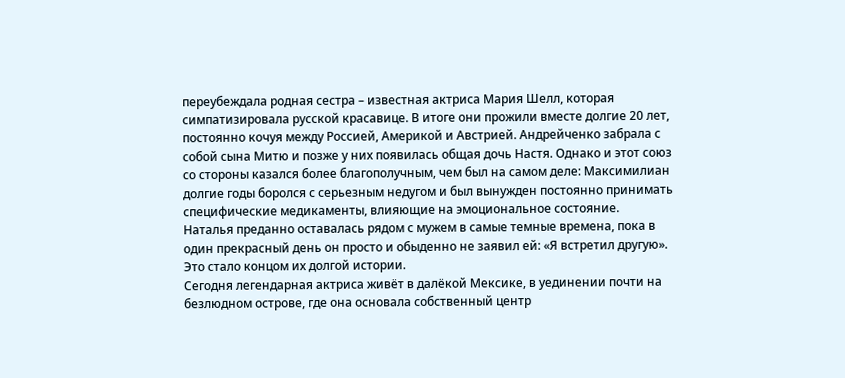переубеждала родная сестра – известная актриса Мария Шелл, которая симпатизировала русской красавице. В итоге они прожили вместе долгие 20 лет, постоянно кочуя между Россией, Америкой и Австрией. Андрейченко забрала с собой сына Митю и позже у них появилась общая дочь Настя. Однако и этот союз со стороны казался более благополучным, чем был на самом деле: Максимилиан долгие годы боролся с серьезным недугом и был вынужден постоянно принимать специфические медикаменты, влияющие на эмоциональное состояние.
Наталья преданно оставалась рядом с мужем в самые темные времена, пока в один прекрасный день он просто и обыденно не заявил ей: «Я встретил другую». Это стало концом их долгой истории.
Сегодня легендарная актриса живёт в далёкой Мексике, в уединении почти на безлюдном острове, где она основала собственный центр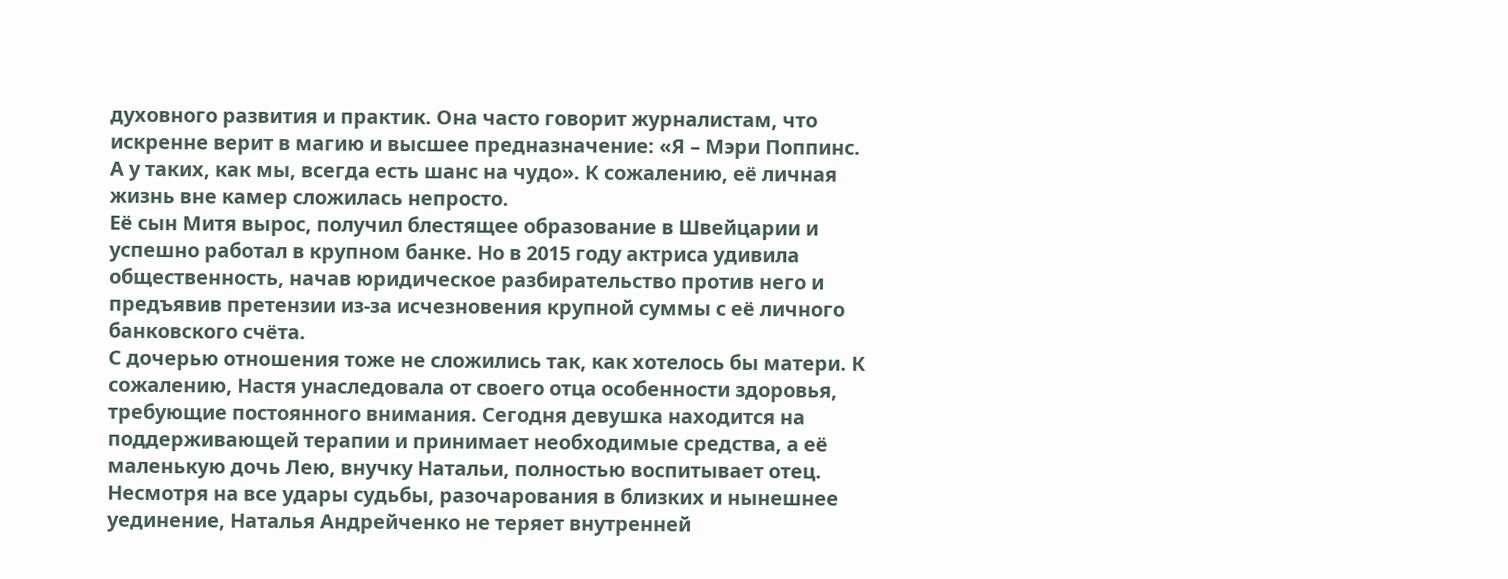духовного развития и практик. Она часто говорит журналистам, что искренне верит в магию и высшее предназначение: «Я – Мэри Поппинс. А у таких, как мы, всегда есть шанс на чудо». К сожалению, её личная жизнь вне камер сложилась непросто.
Её сын Митя вырос, получил блестящее образование в Швейцарии и успешно работал в крупном банке. Но в 2015 году актриса удивила общественность, начав юридическое разбирательство против него и предъявив претензии из-за исчезновения крупной суммы с её личного банковского счёта.
С дочерью отношения тоже не сложились так, как хотелось бы матери. К сожалению, Настя унаследовала от своего отца особенности здоровья, требующие постоянного внимания. Сегодня девушка находится на поддерживающей терапии и принимает необходимые средства, а её маленькую дочь Лею, внучку Натальи, полностью воспитывает отец. Несмотря на все удары судьбы, разочарования в близких и нынешнее уединение, Наталья Андрейченко не теряет внутренней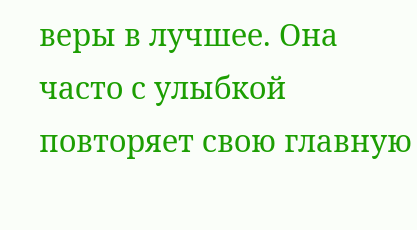веры в лучшее. Она часто с улыбкой повторяет свою главную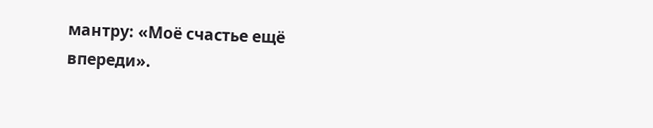мантру: «Моё счастье ещё впереди».